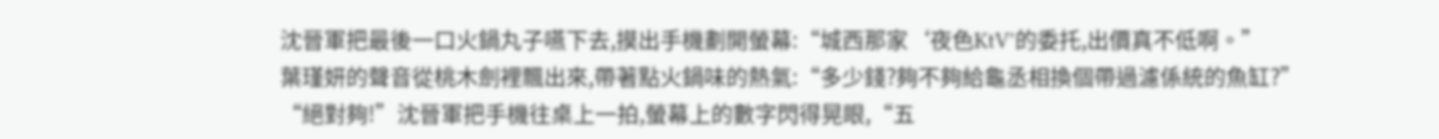沈晉軍把最後一口火鍋丸子嚥下去,摸出手機劃開螢幕:“城西那家‘夜色KtV’的委托,出價真不低啊。”
葉瑾妍的聲音從桃木劍裡飄出來,帶著點火鍋味的熱氣:“多少錢?夠不夠給龜丞相換個帶過濾係統的魚缸?”
“絕對夠!”沈晉軍把手機往桌上一拍,螢幕上的數字閃得晃眼,“五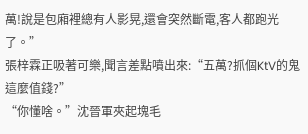萬!說是包廂裡總有人影晃,還會突然斷電,客人都跑光了。”
張梓霖正吸著可樂,聞言差點噴出來:“五萬?抓個KtV的鬼這麼值錢?”
“你懂啥。”沈晉軍夾起塊毛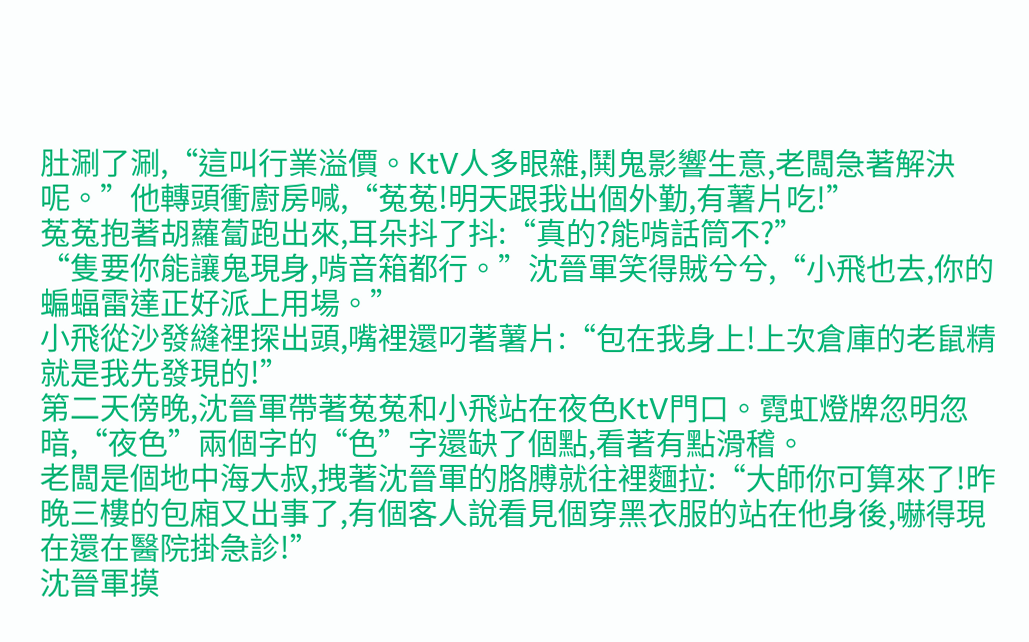肚涮了涮,“這叫行業溢價。KtV人多眼雜,鬨鬼影響生意,老闆急著解決呢。”他轉頭衝廚房喊,“菟菟!明天跟我出個外勤,有薯片吃!”
菟菟抱著胡蘿蔔跑出來,耳朵抖了抖:“真的?能啃話筒不?”
“隻要你能讓鬼現身,啃音箱都行。”沈晉軍笑得賊兮兮,“小飛也去,你的蝙蝠雷達正好派上用場。”
小飛從沙發縫裡探出頭,嘴裡還叼著薯片:“包在我身上!上次倉庫的老鼠精就是我先發現的!”
第二天傍晚,沈晉軍帶著菟菟和小飛站在夜色KtV門口。霓虹燈牌忽明忽暗,“夜色”兩個字的“色”字還缺了個點,看著有點滑稽。
老闆是個地中海大叔,拽著沈晉軍的胳膊就往裡麵拉:“大師你可算來了!昨晚三樓的包廂又出事了,有個客人說看見個穿黑衣服的站在他身後,嚇得現在還在醫院掛急診!”
沈晉軍摸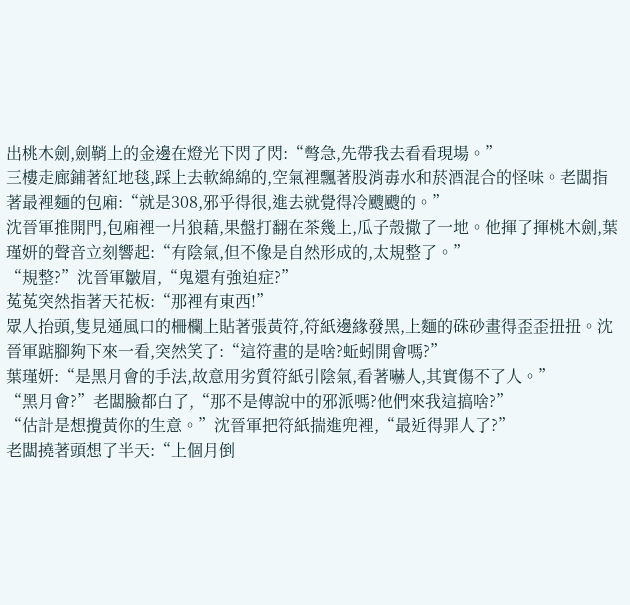出桃木劍,劍鞘上的金邊在燈光下閃了閃:“彆急,先帶我去看看現場。”
三樓走廊鋪著紅地毯,踩上去軟綿綿的,空氣裡飄著股消毒水和菸酒混合的怪味。老闆指著最裡麵的包廂:“就是308,邪乎得很,進去就覺得冷颼颼的。”
沈晉軍推開門,包廂裡一片狼藉,果盤打翻在茶幾上,瓜子殼撒了一地。他揮了揮桃木劍,葉瑾妍的聲音立刻響起:“有陰氣,但不像是自然形成的,太規整了。”
“規整?”沈晉軍皺眉,“鬼還有強迫症?”
菟菟突然指著天花板:“那裡有東西!”
眾人抬頭,隻見通風口的柵欄上貼著張黃符,符紙邊緣發黑,上麵的硃砂畫得歪歪扭扭。沈晉軍踮腳夠下來一看,突然笑了:“這符畫的是啥?蚯蚓開會嗎?”
葉瑾妍:“是黑月會的手法,故意用劣質符紙引陰氣,看著嚇人,其實傷不了人。”
“黑月會?”老闆臉都白了,“那不是傳說中的邪派嗎?他們來我這搞啥?”
“估計是想攪黃你的生意。”沈晉軍把符紙揣進兜裡,“最近得罪人了?”
老闆撓著頭想了半天:“上個月倒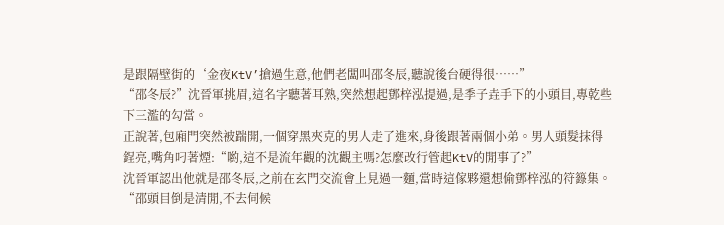是跟隔壁街的‘金夜KtV’搶過生意,他們老闆叫邵冬辰,聽說後台硬得很……”
“邵冬辰?”沈晉軍挑眉,這名字聽著耳熟,突然想起鄧梓泓提過,是季子垚手下的小頭目,專乾些下三濫的勾當。
正說著,包廂門突然被踹開,一個穿黑夾克的男人走了進來,身後跟著兩個小弟。男人頭髮抹得鋥亮,嘴角叼著煙:“喲,這不是流年觀的沈觀主嗎?怎麼改行管起KtV的閒事了?”
沈晉軍認出他就是邵冬辰,之前在玄門交流會上見過一麵,當時這傢夥還想偷鄧梓泓的符籙集。“邵頭目倒是清閒,不去伺候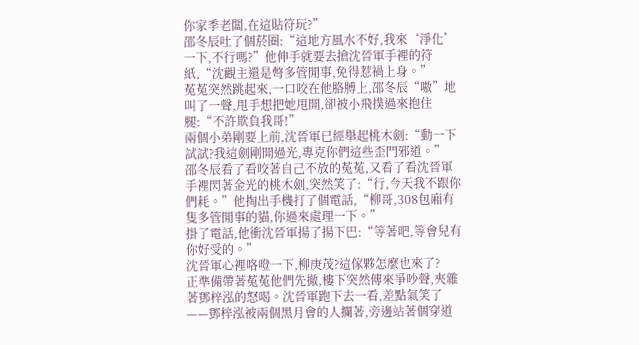你家季老闆,在這貼符玩?”
邵冬辰吐了個菸圈:“這地方風水不好,我來‘淨化’一下,不行嗎?”他伸手就要去搶沈晉軍手裡的符紙,“沈觀主還是彆多管閒事,免得惹禍上身。”
菟菟突然跳起來,一口咬在他胳膊上,邵冬辰“嗷”地叫了一聲,甩手想把她甩開,卻被小飛撲過來抱住腿:“不許欺負我哥!”
兩個小弟剛要上前,沈晉軍已經舉起桃木劍:“動一下試試?我這劍剛開過光,專克你們這些歪門邪道。”
邵冬辰看了看咬著自己不放的菟菟,又看了看沈晉軍手裡閃著金光的桃木劍,突然笑了:“行,今天我不跟你們耗。”他掏出手機打了個電話,“柳哥,308包廂有隻多管閒事的貓,你過來處理一下。”
掛了電話,他衝沈晉軍揚了揚下巴:“等著吧,等會兒有你好受的。”
沈晉軍心裡咯噔一下,柳庚茂?這傢夥怎麼也來了?
正準備帶著菟菟他們先撤,樓下突然傳來爭吵聲,夾雜著鄧梓泓的怒喝。沈晉軍跑下去一看,差點氣笑了——鄧梓泓被兩個黑月會的人攔著,旁邊站著個穿道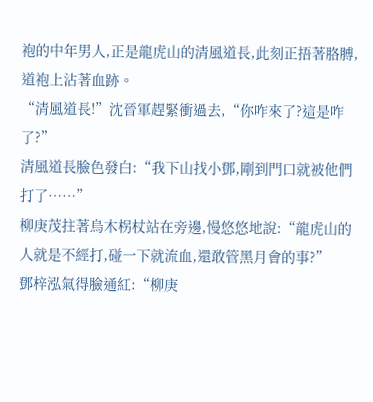袍的中年男人,正是龍虎山的清風道長,此刻正捂著胳膊,道袍上沾著血跡。
“清風道長!”沈晉軍趕緊衝過去,“你咋來了?這是咋了?”
清風道長臉色發白:“我下山找小鄧,剛到門口就被他們打了……”
柳庚茂拄著烏木柺杖站在旁邊,慢悠悠地說:“龍虎山的人就是不經打,碰一下就流血,還敢管黑月會的事?”
鄧梓泓氣得臉通紅:“柳庚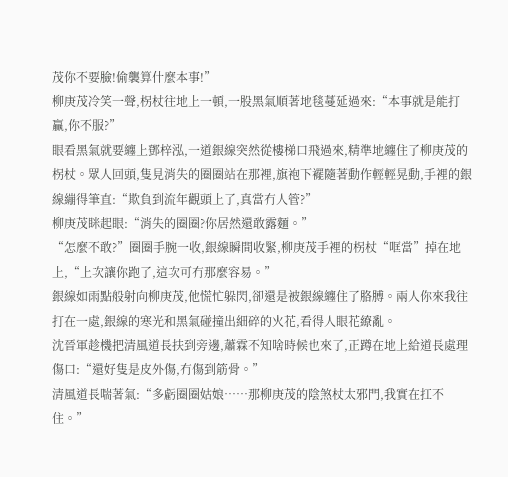茂你不要臉!偷襲算什麼本事!”
柳庚茂冷笑一聲,柺杖往地上一頓,一股黑氣順著地毯蔓延過來:“本事就是能打贏,你不服?”
眼看黑氣就要纏上鄧梓泓,一道銀線突然從樓梯口飛過來,精準地纏住了柳庚茂的柺杖。眾人回頭,隻見消失的圈圈站在那裡,旗袍下襬隨著動作輕輕晃動,手裡的銀線繃得筆直:“欺負到流年觀頭上了,真當冇人管?”
柳庚茂眯起眼:“消失的圈圈?你居然還敢露麵。”
“怎麼不敢?”圈圈手腕一收,銀線瞬間收緊,柳庚茂手裡的柺杖“哐當”掉在地上,“上次讓你跑了,這次可冇那麼容易。”
銀線如雨點般射向柳庚茂,他慌忙躲閃,卻還是被銀線纏住了胳膊。兩人你來我往打在一處,銀線的寒光和黑氣碰撞出細碎的火花,看得人眼花繚亂。
沈晉軍趁機把清風道長扶到旁邊,蕭霖不知啥時候也來了,正蹲在地上給道長處理傷口:“還好隻是皮外傷,冇傷到筋骨。”
清風道長喘著氣:“多虧圈圈姑娘……那柳庚茂的陰煞杖太邪門,我實在扛不住。”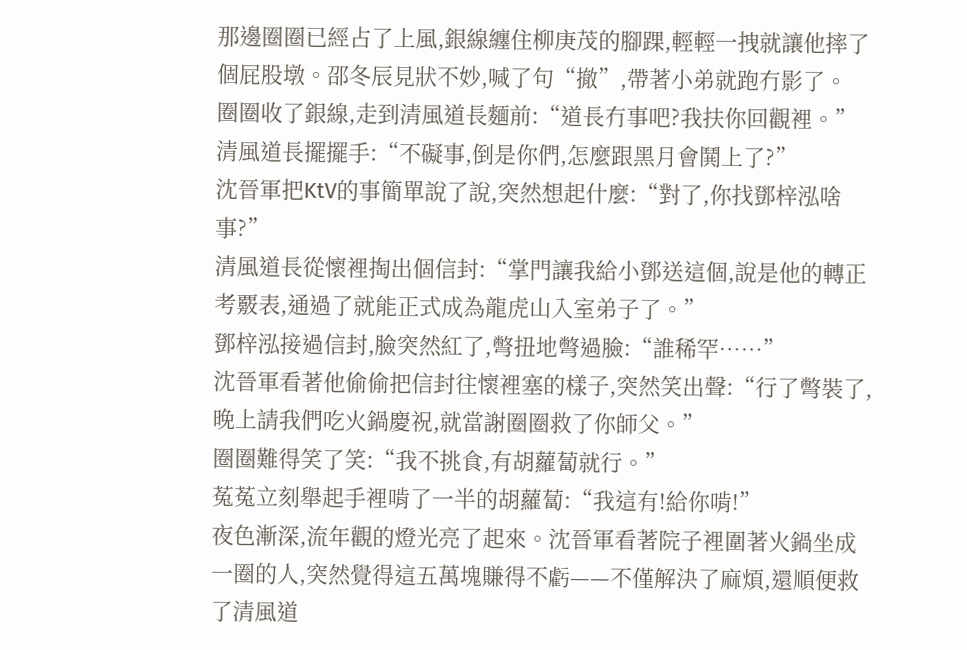那邊圈圈已經占了上風,銀線纏住柳庚茂的腳踝,輕輕一拽就讓他摔了個屁股墩。邵冬辰見狀不妙,喊了句“撤”,帶著小弟就跑冇影了。
圈圈收了銀線,走到清風道長麵前:“道長冇事吧?我扶你回觀裡。”
清風道長擺擺手:“不礙事,倒是你們,怎麼跟黑月會鬨上了?”
沈晉軍把KtV的事簡單說了說,突然想起什麼:“對了,你找鄧梓泓啥事?”
清風道長從懷裡掏出個信封:“掌門讓我給小鄧送這個,說是他的轉正考覈表,通過了就能正式成為龍虎山入室弟子了。”
鄧梓泓接過信封,臉突然紅了,彆扭地彆過臉:“誰稀罕……”
沈晉軍看著他偷偷把信封往懷裡塞的樣子,突然笑出聲:“行了彆裝了,晚上請我們吃火鍋慶祝,就當謝圈圈救了你師父。”
圈圈難得笑了笑:“我不挑食,有胡蘿蔔就行。”
菟菟立刻舉起手裡啃了一半的胡蘿蔔:“我這有!給你啃!”
夜色漸深,流年觀的燈光亮了起來。沈晉軍看著院子裡圍著火鍋坐成一圈的人,突然覺得這五萬塊賺得不虧——不僅解決了麻煩,還順便救了清風道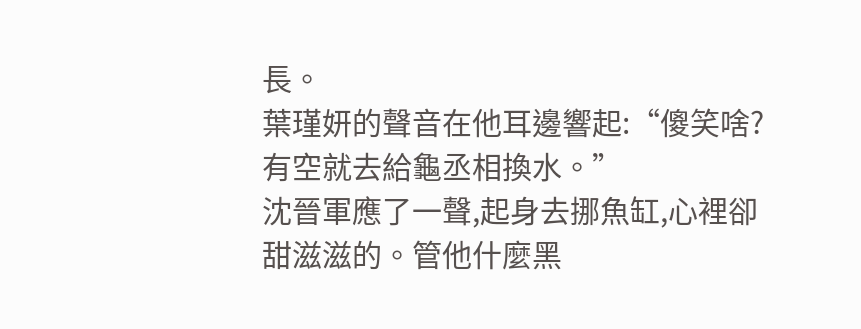長。
葉瑾妍的聲音在他耳邊響起:“傻笑啥?有空就去給龜丞相換水。”
沈晉軍應了一聲,起身去挪魚缸,心裡卻甜滋滋的。管他什麼黑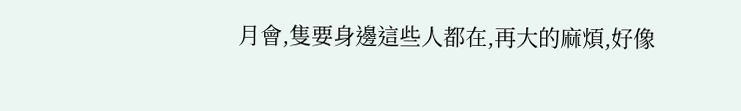月會,隻要身邊這些人都在,再大的麻煩,好像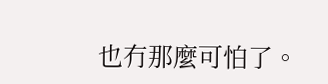也冇那麼可怕了。